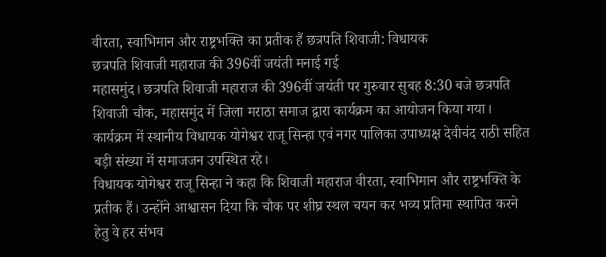वीरता, स्वाभिमान और राष्ट्रभक्ति का प्रतीक हैं छत्रपति शिवाजी: विधायक
छत्रपति शिवाजी महाराज की 396वीं जयंती मनाई गई
महासमुंद। छत्रपति शिवाजी महाराज की 396वीं जयंती पर गुरुवार सुबह 8:30 बजे छत्रपति शिवाजी चौक, महासमुंद में जिला मराठा समाज द्वारा कार्यक्रम का आयोजन किया गया। कार्यक्रम में स्थानीय विधायक योगेश्वर राजू सिन्हा एवं नगर पालिका उपाध्यक्ष देवीचंद राठी सहित बड़ी संख्या में समाजजन उपस्थित रहे।
विधायक योगेश्वर राजू सिन्हा ने कहा कि शिवाजी महाराज वीरता, स्वाभिमान और राष्ट्रभक्ति के प्रतीक हैं। उन्होंने आश्वासन दिया कि चौक पर शीघ्र स्थल चयन कर भव्य प्रतिमा स्थापित करने हेतु वे हर संभव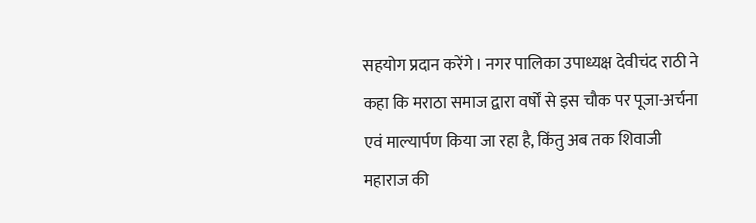सहयोग प्रदान करेंगे। नगर पालिका उपाध्यक्ष देवीचंद राठी ने कहा कि मराठा समाज द्वारा वर्षों से इस चौक पर पूजा-अर्चना एवं माल्यार्पण किया जा रहा है, किंतु अब तक शिवाजी महाराज की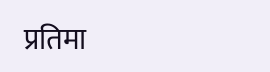प्रतिमा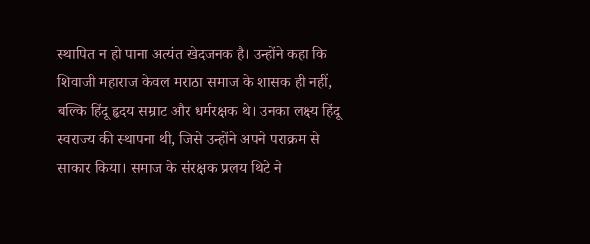स्थापित न हो पाना अत्यंत खेदजनक है। उन्होंने कहा कि शिवाजी महाराज केवल मराठा समाज के शासक ही नहीं, बल्कि हिंदू हृदय सम्राट और धर्मरक्षक थे। उनका लक्ष्य हिंदू स्वराज्य की स्थापना थी, जिसे उन्होंने अपने पराक्रम से साकार किया। समाज के संरक्षक प्रलय थिटे ने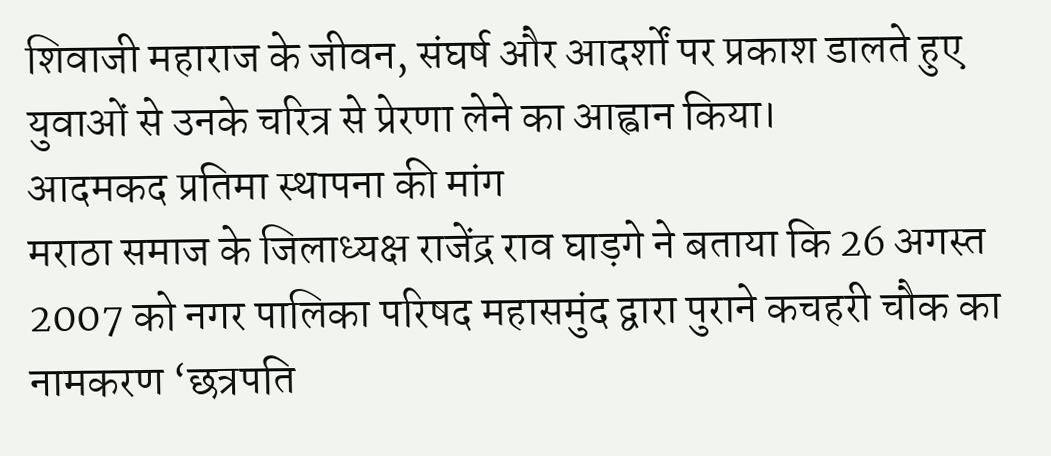शिवाजी महाराज के जीवन, संघर्ष और आदर्शों पर प्रकाश डालते हुए युवाओं से उनके चरित्र से प्रेरणा लेने का आह्वान किया।
आदमकद प्रतिमा स्थापना की मांग
मराठा समाज के जिलाध्यक्ष राजेंद्र राव घाड़गे ने बताया कि 26 अगस्त 2007 को नगर पालिका परिषद महासमुंद द्वारा पुराने कचहरी चौक का नामकरण ‘छत्रपति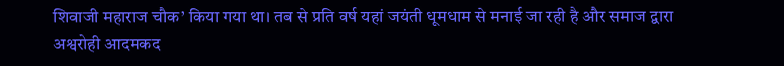शिवाजी महाराज चौक’ किया गया था। तब से प्रति वर्ष यहां जयंती धूमधाम से मनाई जा रही है और समाज द्वारा अश्वरोही आदमकद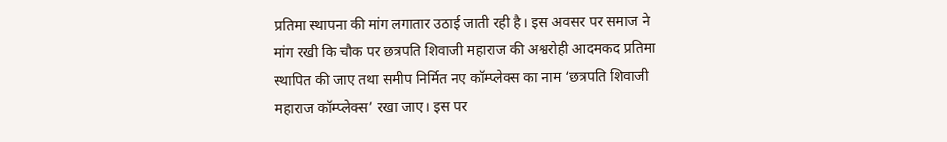प्रतिमा स्थापना की मांग लगातार उठाई जाती रही है। इस अवसर पर समाज ने मांग रखी कि चौक पर छत्रपति शिवाजी महाराज की अश्वरोही आदमकद प्रतिमा स्थापित की जाए तथा समीप निर्मित नए कॉम्प्लेक्स का नाम ‘छत्रपति शिवाजी महाराज कॉम्प्लेक्स’ रखा जाए। इस पर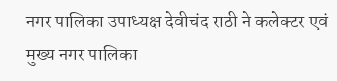नगर पालिका उपाध्यक्ष देवीचंद राठी ने कलेक्टर एवं मुख्य नगर पालिका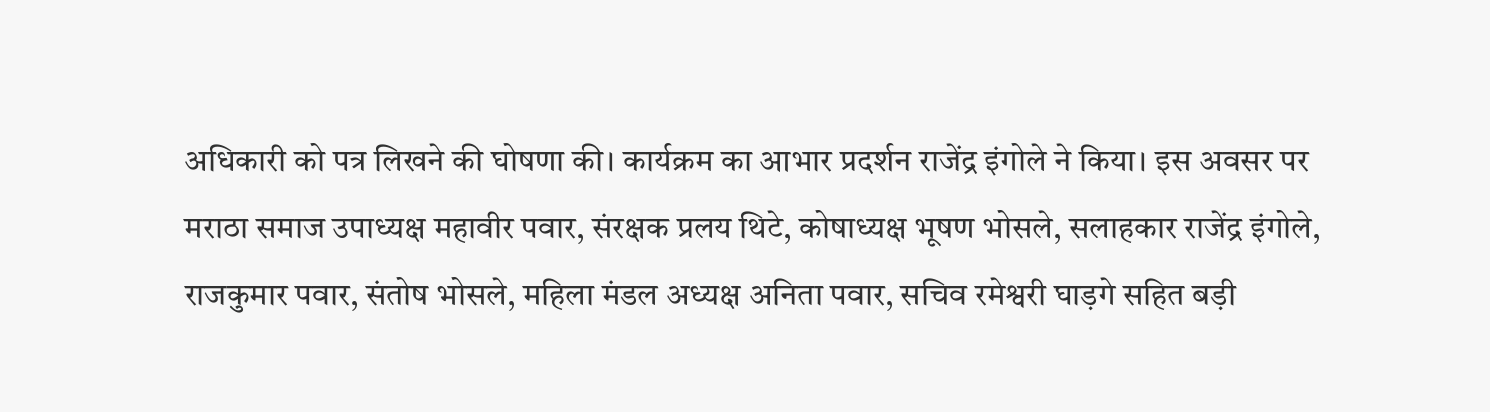अधिकारी को पत्र लिखने की घोषणा की। कार्यक्रम का आभार प्रदर्शन राजेंद्र इंगोले ने किया। इस अवसर पर मराठा समाज उपाध्यक्ष महावीर पवार, संरक्षक प्रलय थिटे, कोषाध्यक्ष भूषण भोसले, सलाहकार राजेंद्र इंगोले, राजकुमार पवार, संतोष भोसले, महिला मंडल अध्यक्ष अनिता पवार, सचिव रमेश्वरी घाड़गे सहित बड़ी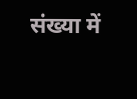संख्या में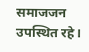समाजजन उपस्थित रहे।